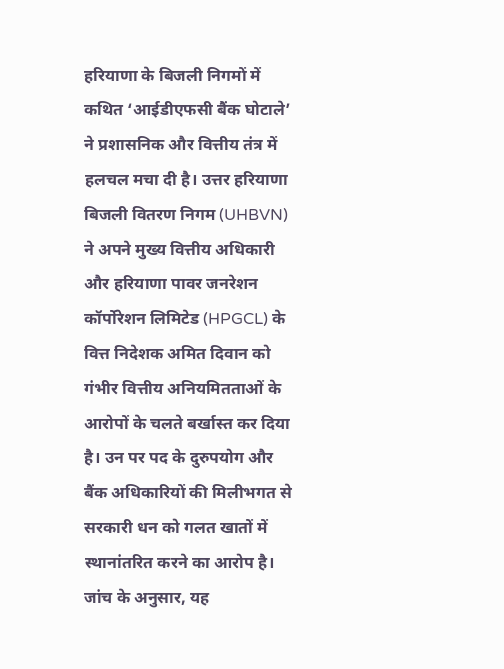हरियाणा के बिजली निगमों में कथित ‘आईडीएफसी बैंक घोटाले’ ने प्रशासनिक और वित्तीय तंत्र में हलचल मचा दी है। उत्तर हरियाणा बिजली वितरण निगम (UHBVN) ने अपने मुख्य वित्तीय अधिकारी और हरियाणा पावर जनरेशन कॉर्पोरेशन लिमिटेड (HPGCL) के वित्त निदेशक अमित दिवान को गंभीर वित्तीय अनियमितताओं के आरोपों के चलते बर्खास्त कर दिया है। उन पर पद के दुरुपयोग और बैंक अधिकारियों की मिलीभगत से सरकारी धन को गलत खातों में स्थानांतरित करने का आरोप है।
जांच के अनुसार, यह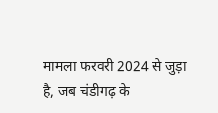मामला फरवरी 2024 से जुड़ा है, जब चंडीगढ़ के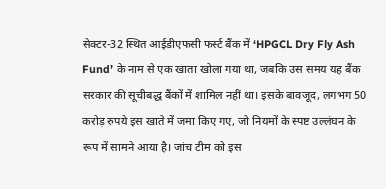सेक्टर-32 स्थित आईडीएफसी फर्स्ट बैंक में ‘HPGCL Dry Fly Ash Fund’ के नाम से एक खाता खोला गया था, जबकि उस समय यह बैंक सरकार की सूचीबद्ध बैंकों में शामिल नहीं था। इसके बावजूद, लगभग 50 करोड़ रुपये इस खाते में जमा किए गए, जो नियमों के स्पष्ट उल्लंघन के रूप में सामने आया है। जांच टीम को इस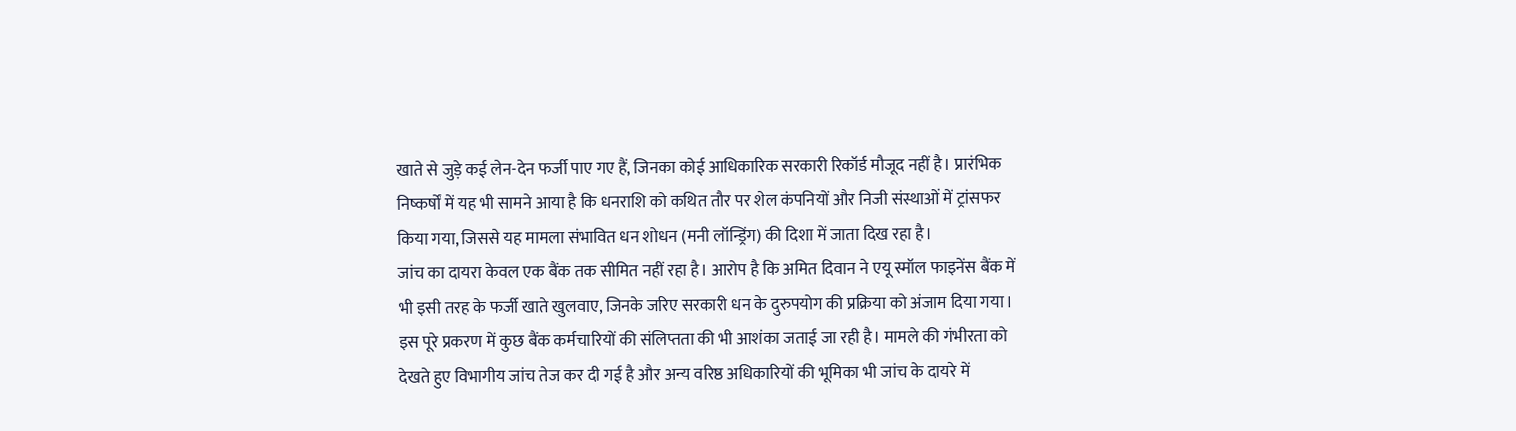खाते से जुड़े कई लेन-देन फर्जी पाए गए हैं, जिनका कोई आधिकारिक सरकारी रिकॉर्ड मौजूद नहीं है। प्रारंभिक निष्कर्षों में यह भी सामने आया है कि धनराशि को कथित तौर पर शेल कंपनियों और निजी संस्थाओं में ट्रांसफर किया गया, जिससे यह मामला संभावित धन शोधन (मनी लॉन्ड्रिंग) की दिशा में जाता दिख रहा है।
जांच का दायरा केवल एक बैंक तक सीमित नहीं रहा है। आरोप है कि अमित दिवान ने एयू स्मॉल फाइनेंस बैंक में भी इसी तरह के फर्जी खाते खुलवाए, जिनके जरिए सरकारी धन के दुरुपयोग की प्रक्रिया को अंजाम दिया गया। इस पूरे प्रकरण में कुछ बैंक कर्मचारियों की संलिप्तता की भी आशंका जताई जा रही है। मामले की गंभीरता को देखते हुए विभागीय जांच तेज कर दी गई है और अन्य वरिष्ठ अधिकारियों की भूमिका भी जांच के दायरे में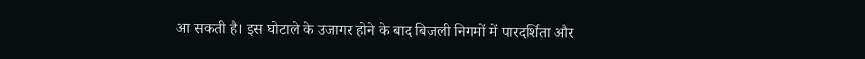आ सकती है। इस घोटाले के उजागर होने के बाद बिजली निगमों में पारदर्शिता और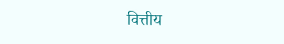वित्तीय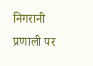निगरानी प्रणाली पर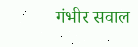गंभीर सवाल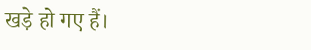खड़े हो गए हैं।